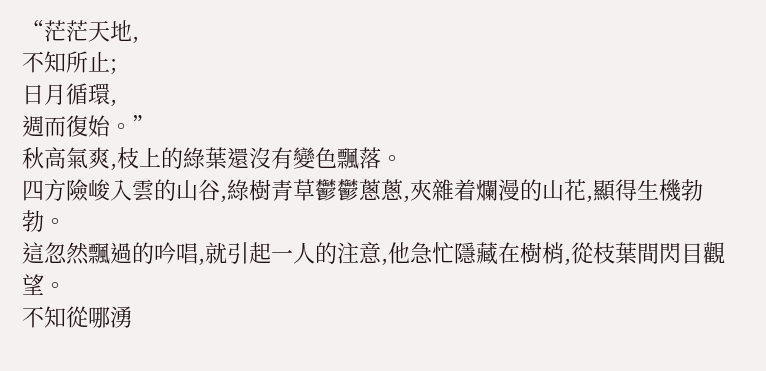“茫茫天地,
不知所止;
日月循環,
週而復始。”
秋高氣爽,枝上的綠葉還沒有變色飄落。
四方險峻入雲的山谷,綠樹青草鬱鬱蔥蔥,夾雜着爛漫的山花,顯得生機勃勃。
這忽然飄過的吟唱,就引起一人的注意,他急忙隱藏在樹梢,從枝葉間閃目觀望。
不知從哪湧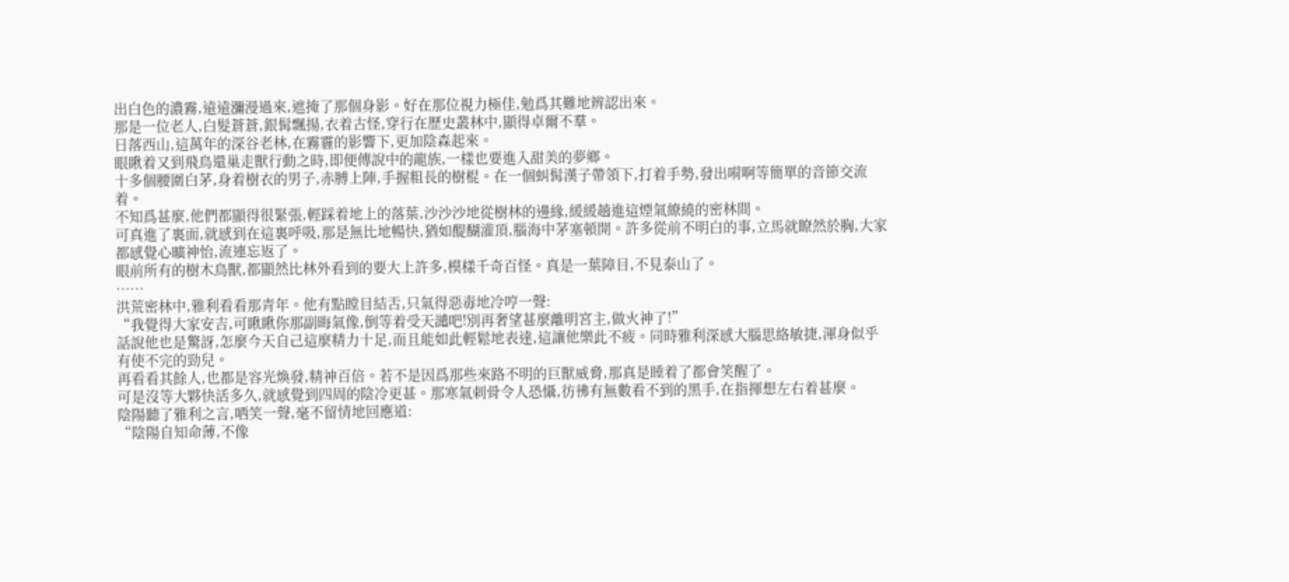出白色的濃霧,遠遠瀰漫過來,遮掩了那個身影。好在那位視力極佳,勉爲其難地辨認出來。
那是一位老人,白髮蒼蒼,銀髯飄揚,衣着古怪,穿行在歷史叢林中,顯得卓爾不羣。
日落西山,這萬年的深谷老林,在霧霾的影響下,更加陰森起來。
眼瞅着又到飛鳥還巢走獸行動之時,即便傳說中的龍族,一樣也要進入甜美的夢鄉。
十多個腰圍白茅,身着樹衣的男子,赤膊上陣,手握粗長的樹棍。在一個虯髯漢子帶領下,打着手勢,發出嗬啊等簡單的音節交流着。
不知爲甚麼,他們都顯得很緊張,輕踩着地上的落葉,沙沙沙地從樹林的邊緣,緩緩趟進這煙氣繚繞的密林間。
可真進了裏面,就感到在這裏呼吸,那是無比地暢快,猶如醍醐灌頂,腦海中茅塞頓開。許多從前不明白的事,立馬就瞭然於胸,大家都感覺心曠神怡,流連忘返了。
眼前所有的樹木鳥獸,都顯然比林外看到的要大上許多,模樣千奇百怪。真是一葉障目,不見泰山了。
……
洪荒密林中,雅利看看那青年。他有點瞠目結舌,只氣得惡毒地冷哼一聲:
“我覺得大家安吉,可瞅瞅你那副晦氣像,倒等着受天譴吧!別再奢望甚麼離明宮主,做火神了!”
話說他也是驚訝,怎麼今天自己這麼精力十足,而且能如此輕鬆地表達,這讓他樂此不疲。同時雅利深感大腦思絡敏捷,渾身似乎有使不完的勁兒。
再看看其餘人,也都是容光煥發,精神百倍。若不是因爲那些來路不明的巨獸威脅,那真是睡着了都會笑醒了。
可是沒等大夥快活多久,就感覺到四周的陰冷更甚。那寒氣刺骨令人恐懾,彷彿有無數看不到的黑手,在指揮想左右着甚麼。
陰陽聽了雅利之言,哂笑一聲,毫不留情地回應道:
“陰陽自知命薄,不像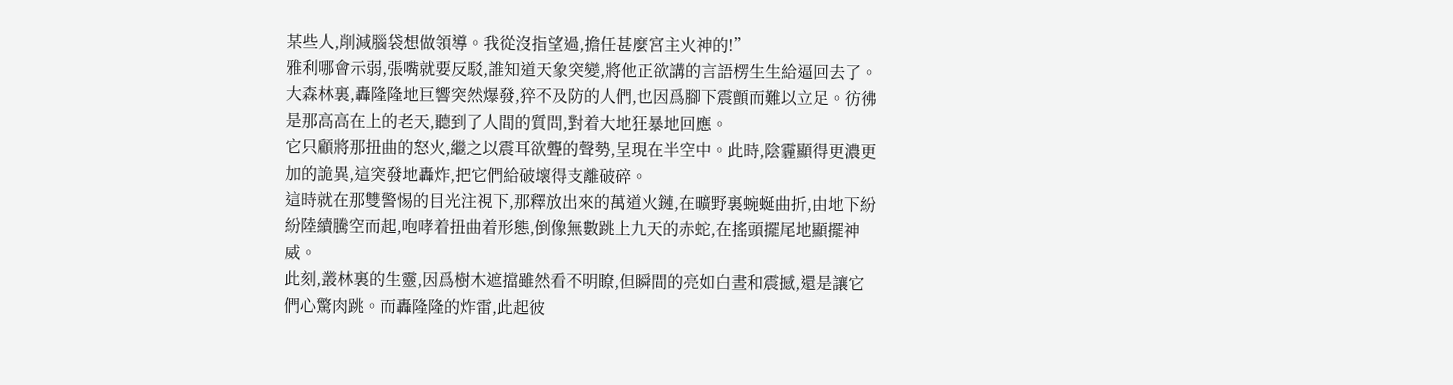某些人,削減腦袋想做領導。我從沒指望過,擔任甚麼宮主火神的!”
雅利哪會示弱,張嘴就要反駁,誰知道天象突變,將他正欲講的言語楞生生給逼回去了。
大森林裏,轟隆隆地巨響突然爆發,猝不及防的人們,也因爲腳下震顫而難以立足。彷彿是那高高在上的老天,聽到了人間的質問,對着大地狂暴地回應。
它只顧將那扭曲的怒火,繼之以震耳欲聾的聲勢,呈現在半空中。此時,陰霾顯得更濃更加的詭異,這突發地轟炸,把它們給破壞得支離破碎。
這時就在那雙警惕的目光注視下,那釋放出來的萬道火鏈,在曠野裏蜿蜒曲折,由地下紛紛陸續騰空而起,咆哮着扭曲着形態,倒像無數跳上九天的赤蛇,在搖頭擺尾地顯擺神威。
此刻,叢林裏的生靈,因爲樹木遮擋雖然看不明瞭,但瞬間的亮如白晝和震撼,還是讓它們心驚肉跳。而轟隆隆的炸雷,此起彼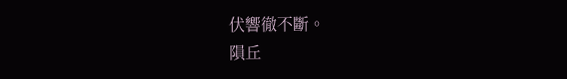伏響徹不斷。
隕丘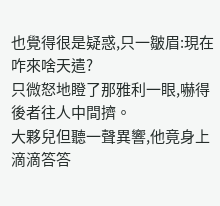也覺得很是疑惑,只一皺眉:現在咋來啥天遣?
只微怒地瞪了那雅利一眼,嚇得後者往人中間擠。
大夥兒但聽一聲異響,他竟身上滴滴答答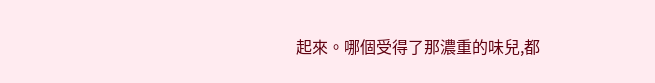起來。哪個受得了那濃重的味兒,都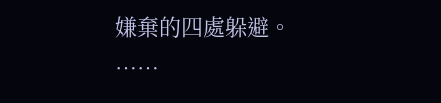嫌棄的四處躲避。
……